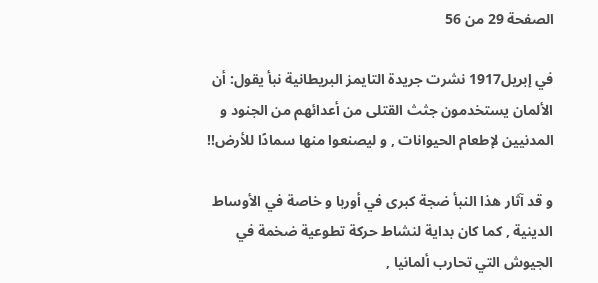الصفحة 29 من 56

في إبريل1917 نشرت جريدة التايمز البريطانية نبأ يقول: أن الألمان يستخدمون جثث القتلى من أعدائهم من الجنود و المدنيين لإطعام الحيوانات , و ليصنعوا منها سمادًا للأرض!!

و قد آثار هذا النبأ ضجة كبرى في أوربا و خاصة في الأوساط الدينية , كما كان بداية لنشاط حركة تطوعية ضخمة في الجيوش التي تحارب ألمانيا ,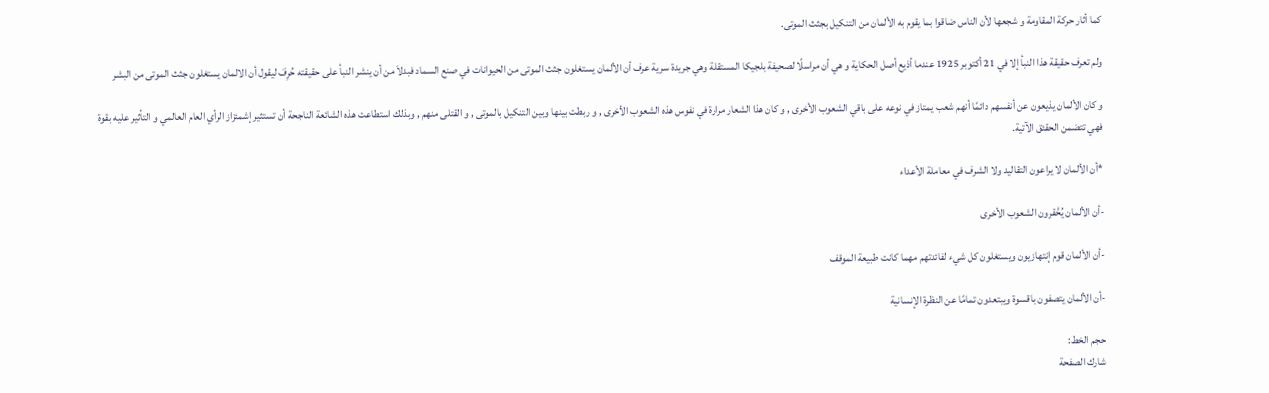كما أثار حركة المقاومة و شجعها لأن الناس ضاقوا بما يقوم به الألمان من التنكيل بجثث الموتى.

ولم تعرف حقيقة هذا النبأ إلا في 21 أكتوبر 1925 عندما أذيع أصل الحكاية و هي أن مراسلًا لصحيفة بلجيكا المستقلة وهي جريدة سرية عرف أن الألمان يستغلون جثث الموتى من الحيوانات في صنع السماد فبدلاَ من أن ينشر النبأ على حقيقته حُرِفَ ليقول أن الالمان يستغلون جثث الموتى من البشر

و كان الألمان يذيعون عن أنفسهم دائمًا أنهم شعب يمتاز في نوعه على باقي الشعوب الأخرى , و كان هذا الشعار مرارة في نفوس هذه الشعوب الأخرى , و ربطت بينها وبين التنكيل بالموتى , و القتلى منهم , وبذلك استطاعت هذه الشائعة الناجحة أن تستثير إشمئزاز الرأي العام العالمي و التأثير عليه بقوة فهي تتضمن الحقئق الآتية.

*أن الألمان لا يراعون التقاليد ولا الشرف في معاملة الأعداء

-أن الألمان يُحَّقرون الشعوب الأخرى

-أن الألمان قوم إنتهازيون ويستغلون كل شيء لفائدتهم مهما كانت طبيعة الموقف

-أن الألمان يتصفون باقسوة ويبتعدون تمامًا عن النظرة الإنسانية

حجم الخط:
شارك الصفحة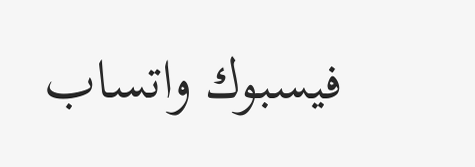فيسبوك واتساب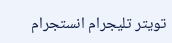تويتر تليجرام انستجرام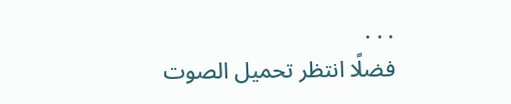. . .
فضلًا انتظر تحميل الصوت